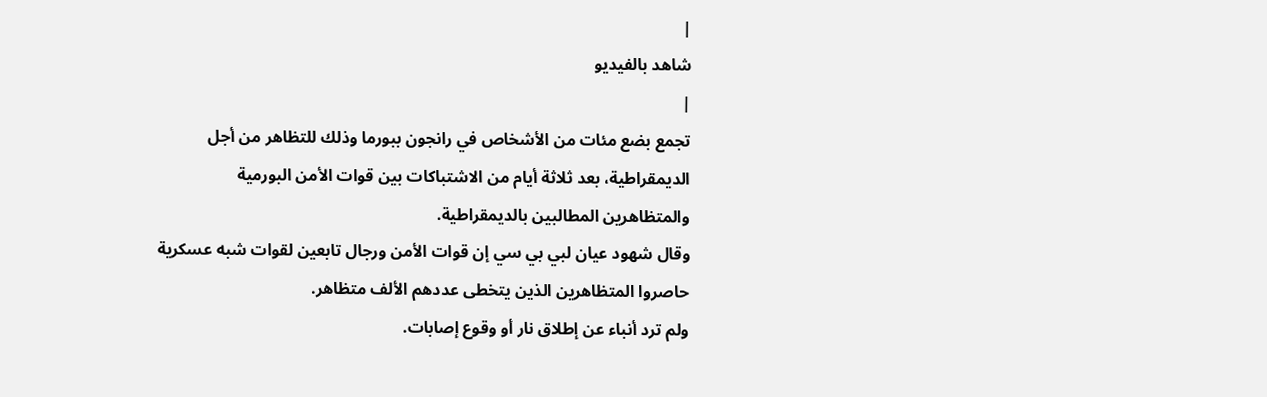|
شاهد بالفيديو
|
تجمع بضع مئات من الأشخاص في رانجون ببورما وذلك للتظاهر من أجل الديمقراطية، بعد ثلاثة أيام من الاشتباكات بين قوات الأمن البورمية والمتظاهرين المطالبين بالديمقراطية.
وقال شهود عيان لبي بي سي إن قوات الأمن ورجال تابعين لقوات شبه عسكرية حاصروا المتظاهرين الذين يتخطى عددهم الألف متظاهر.
ولم ترد أنباء عن إطلاق نار أو وقوع إصابات.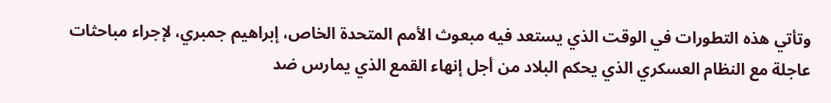وتأتي هذه التطورات في الوقت الذي يستعد فيه مبعوث الأمم المتحدة الخاص، إبراهيم جمبري، لإجراء مباحثات عاجلة مع النظام العسكري الذي يحكم البلاد من أجل إنهاء القمع الذي يمارس ضد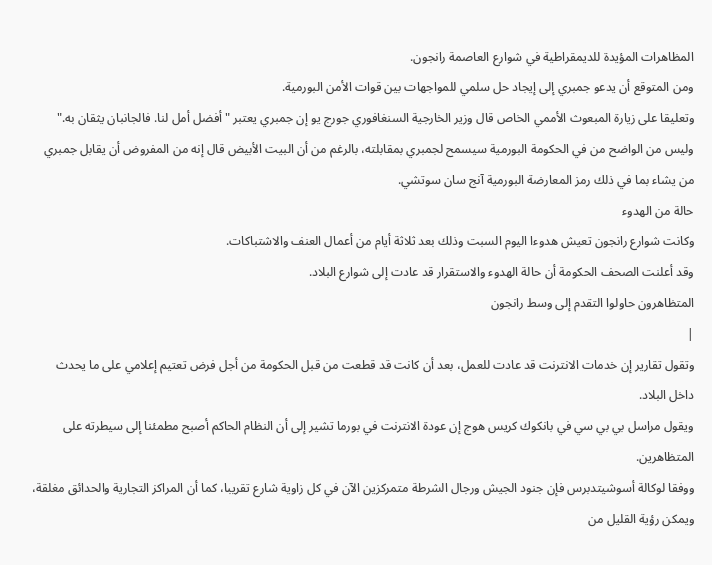المظاهرات المؤيدة للديمقراطية في شوارع العاصمة رانجون.
ومن المتوقع أن يدعو جمبري إلى إيجاد حل سلمي للمواجهات بين قوات الأمن البورمية.
وتعليقا على زيارة المبعوث الأممي الخاص قال وزير الخارجية السنغافوري جورج يو إن جمبري يعتبر "أفضل أمل لنا. فالجانبان يثقان به."
وليس من الواضح من في الحكومة البورمية سيسمح لجمبري بمقابلته، بالرغم من أن البيت الأبيض قال إنه من المفروض أن يقابل جمبري من يشاء بما في ذلك رمز المعارضة البورمية آنج سان سوتشي.
حالة من الهدوء
وكانت شوارع رانجون تعيش هدوءا اليوم السبت وذلك بعد ثلاثة أيام من أعمال العنف والاشتباكات.
وقد أعلنت الصحف الحكومة أن حالة الهدوء والاستقرار قد عادت إلى شوارع البلاد.
المتظاهرون حاولوا التقدم إلى وسط رانجون
|
وتقول تقارير إن خدمات الانترنت قد عادت للعمل، بعد أن كانت قد قطعت من قبل الحكومة من أجل فرض تعتيم إعلامي على ما يحدث داخل البلاد.
ويقول مراسل بي بي سي في بانكوك كريس هوج إن عودة الانترنت في بورما تشير إلى أن النظام الحاكم أصبح مطمئنا إلى سيطرته على المتظاهرين.
ووفقا لوكالة أسوشيتدبرس فإن جنود الجيش ورجال الشرطة متمركزين الآن في كل زاوية شارع تقريبا، كما أن المراكز التجارية والحدائق مغلقة، ويمكن رؤية القليل من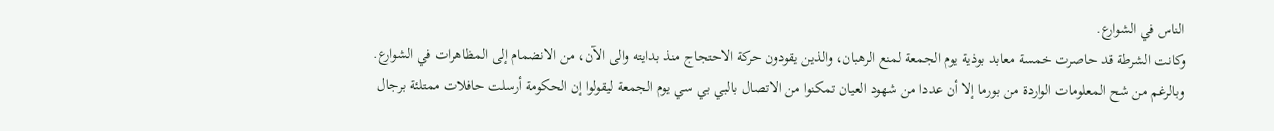الناس في الشوارع.
وكانت الشرطة قد حاصرت خمسة معابد بوذية يوم الجمعة لمنع الرهبان، والذين يقودون حركة الاحتجاج منذ بدايته والى الآن، من الانضمام إلى المظاهرات في الشوارع.
وبالرغم من شح المعلومات الواردة من بورما إلا أن عددا من شهود العيان تمكنوا من الاتصال بالبي بي سي يوم الجمعة ليقولوا إن الحكومة أرسلت حافلات ممتلئة برجال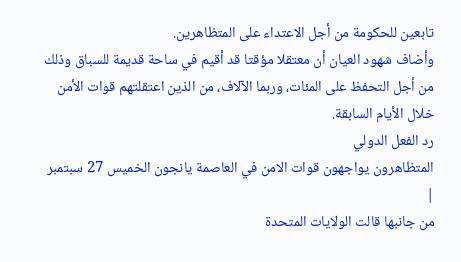تابعين للحكومة من أجل الاعتداء على المتظاهرين.
وأضاف شهود العيان أن معتقلا مؤقتا قد أقيم في ساحة قديمة للسباق وذلك من أجل التحفظ على المئات، وربما الآلاف، من الذين اعتقلتهم قوات الأمن خلال الأيام السابقة.
رد الفعل الدولي
المتظاهرون يواجهون قوات الامن في العاصمة يانجون الخميس 27 سبتمبر
|
من جانبها قالت الولايات المتحدة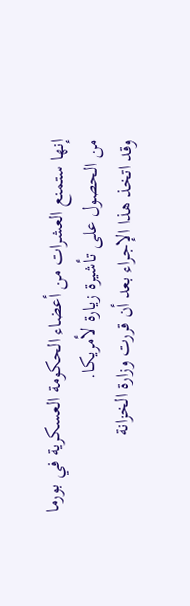إنها ستمنع العشرات من أعضاء الحكومة العسكرية في بورما من الحصول على تأشيرة زيارة لأمريكا.
وقد اتخذ هذا الإجراء بعد أن قررت وزارة الخزانة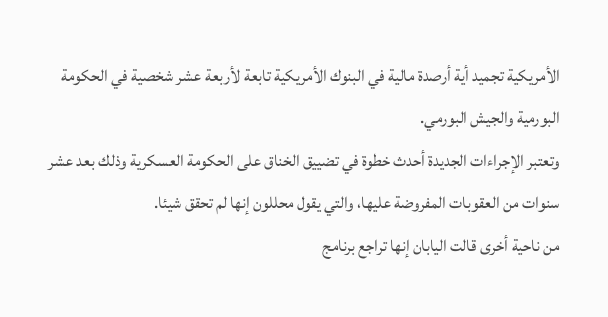الأمريكية تجميد أية أرصدة مالية في البنوك الأمريكية تابعة لأربعة عشر شخصية في الحكومة البورمية والجيش البورمي.
وتعتبر الإجراءات الجديدة أحدث خطوة في تضييق الخناق على الحكومة العسكرية وذلك بعد عشر سنوات من العقوبات المفروضة عليها، والتي يقول محللون إنها لم تحقق شيئا.
من ناحية أخرى قالت اليابان إنها تراجع برنامج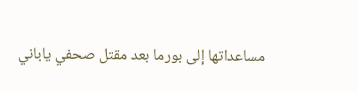مساعداتها إلى بورما بعد مقتل صحفي ياباني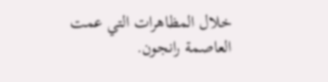خلال المظاهرات التي عمت العاصمة رانجون.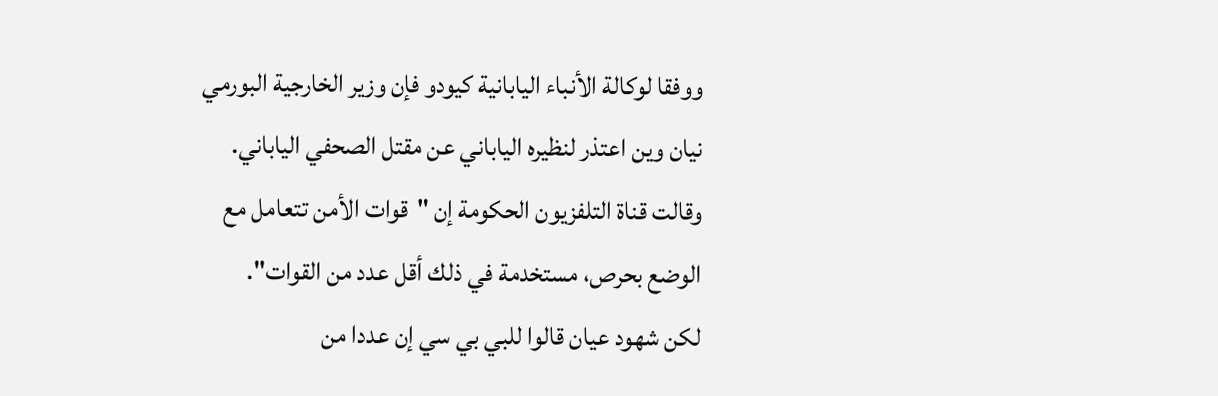ووفقا لوكالة الأنباء اليابانية كيودو فإن وزير الخارجية البورمي نيان وين اعتذر لنظيره الياباني عن مقتل الصحفي الياباني.
وقالت قناة التلفزيون الحكومة إن "قوات الأمن تتعامل مع الوضع بحرص، مستخدمة في ذلك أقل عدد من القوات".
لكن شهود عيان قالوا للبي بي سي إن عددا من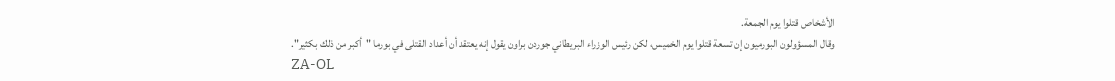الأشخاص قتلوا يوم الجمعة.
وقال المسؤولون البورميون إن تسعة قتلوا يوم الخميس، لكن رئيس الوزراء البريطاني جوردن براون يقول إنه يعتقد أن أعداد القتلى في بورما "أكبر من ذلك بكثير".
ZA-OL